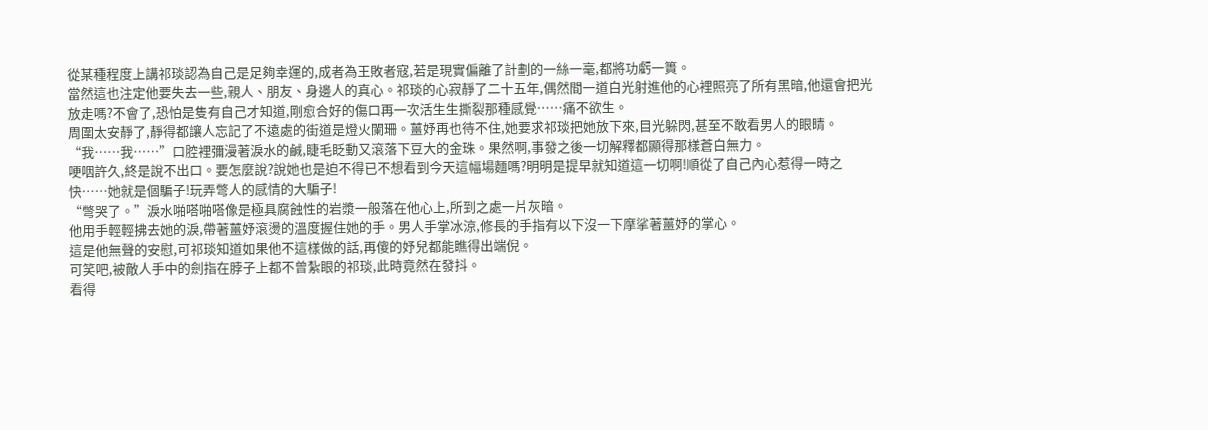從某種程度上講祁琰認為自己是足夠幸運的,成者為王敗者寇,若是現實偏離了計劃的一絲一毫,都將功虧一簣。
當然這也注定他要失去一些,親人、朋友、身邊人的真心。祁琰的心寂靜了二十五年,偶然間一道白光射進他的心裡照亮了所有黑暗,他還會把光放走嗎?不會了,恐怕是隻有自己才知道,剛愈合好的傷口再一次活生生撕裂那種感覺……痛不欲生。
周圍太安靜了,靜得都讓人忘記了不遠處的街道是燈火闌珊。薑妤再也待不住,她要求祁琰把她放下來,目光躲閃,甚至不敢看男人的眼睛。
“我……我……”口腔裡彌漫著淚水的鹹,睫毛眨動又滾落下豆大的金珠。果然啊,事發之後一切解釋都顯得那樣蒼白無力。
哽咽許久,終是說不出口。要怎麼說?說她也是迫不得已不想看到今天這幅場麵嗎?明明是提早就知道這一切啊!順從了自己內心惹得一時之快……她就是個騙子!玩弄彆人的感情的大騙子!
“彆哭了。”淚水啪嗒啪嗒像是極具腐蝕性的岩漿一般落在他心上,所到之處一片灰暗。
他用手輕輕拂去她的淚,帶著薑妤滾燙的溫度握住她的手。男人手掌冰涼,修長的手指有以下沒一下摩挲著薑妤的掌心。
這是他無聲的安慰,可祁琰知道如果他不這樣做的話,再傻的妤兒都能瞧得出端倪。
可笑吧,被敵人手中的劍指在脖子上都不曾紮眼的祁琰,此時竟然在發抖。
看得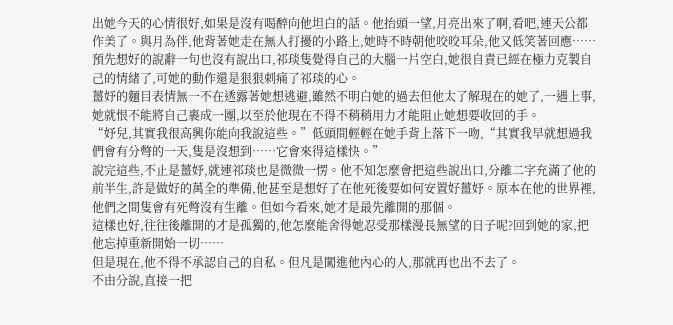出她今天的心情很好,如果是沒有喝醉向他坦白的話。他抬頭一望,月亮出來了啊,看吧,連天公都作美了。與月為伴,他背著她走在無人打擾的小路上,她時不時朝他咬咬耳朵,他又低笑著回應……
預先想好的說辭一句也沒有說出口,祁琰隻覺得自己的大腦一片空白,她很自責已經在極力克製自己的情緒了,可她的動作還是狠狠刺痛了祁琰的心。
薑妤的麵目表情無一不在透露著她想逃避,雖然不明白她的過去但他太了解現在的她了,一遇上事,她就恨不能將自己裹成一團,以至於他現在不得不稍稍用力才能阻止她想要收回的手。
“妤兒,其實我很高興你能向我說這些。”低頭間輕輕在她手背上落下一吻,“其實我早就想過我們會有分彆的一天,隻是沒想到……它會來得這樣快。”
說完這些,不止是薑妤,就連祁琰也是微微一愣。他不知怎麼會把這些說出口,分離二字充滿了他的前半生,許是做好的萬全的準備,他甚至是想好了在他死後要如何安置好薑妤。原本在他的世界裡,他們之間隻會有死彆沒有生離。但如今看來,她才是最先離開的那個。
這樣也好,往往後離開的才是孤獨的,他怎麼能舍得她忍受那樣漫長無望的日子呢?回到她的家,把他忘掉重新開始一切……
但是現在,他不得不承認自己的自私。但凡是闖進他內心的人,那就再也出不去了。
不由分說,直接一把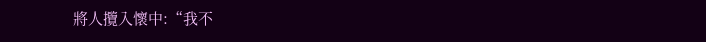將人攬入懷中:“我不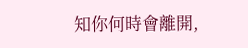知你何時會離開,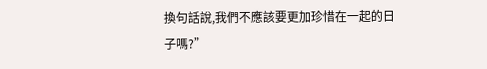換句話說,我們不應該要更加珍惜在一起的日子嗎?”